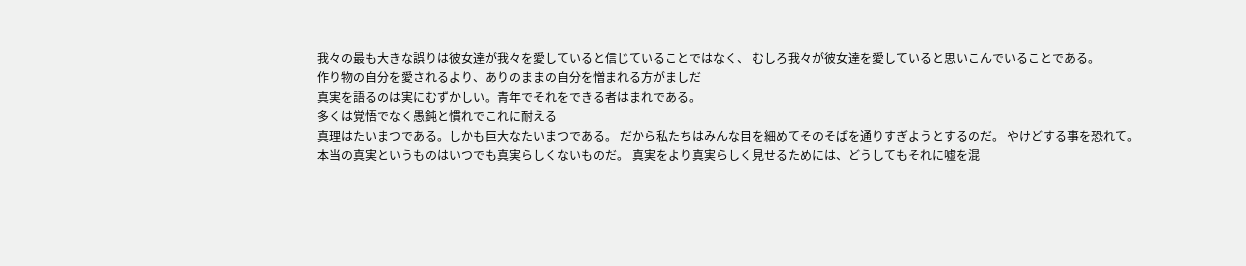我々の最も大きな誤りは彼女達が我々を愛していると信じていることではなく、 むしろ我々が彼女達を愛していると思いこんでいることである。
作り物の自分を愛されるより、ありのままの自分を憎まれる方がましだ
真実を語るのは実にむずかしい。青年でそれをできる者はまれである。
多くは覚悟でなく愚鈍と慣れでこれに耐える
真理はたいまつである。しかも巨大なたいまつである。 だから私たちはみんな目を細めてそのそばを通りすぎようとするのだ。 やけどする事を恐れて。
本当の真実というものはいつでも真実らしくないものだ。 真実をより真実らしく見せるためには、どうしてもそれに嘘を混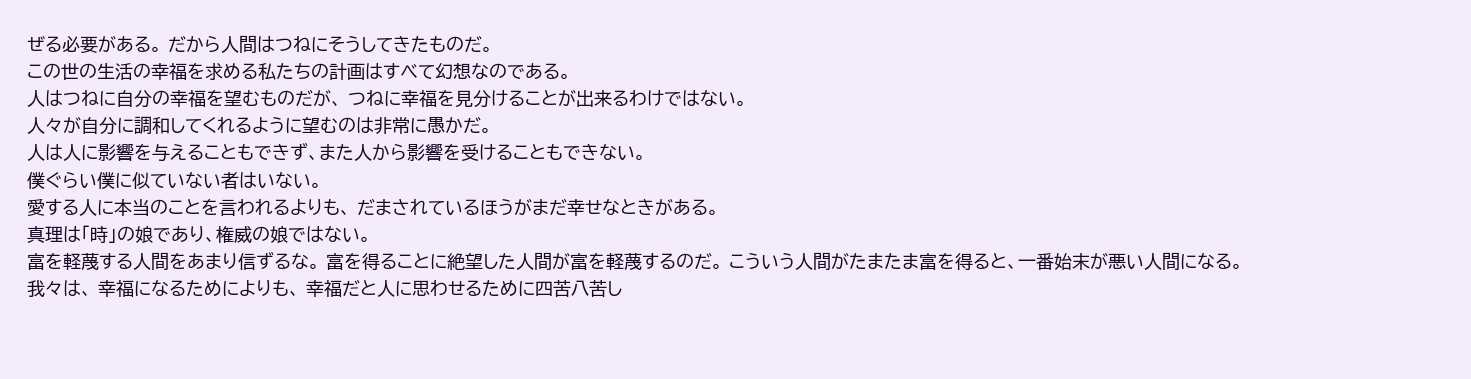ぜる必要がある。 だから人間はつねにそうしてきたものだ。
この世の生活の幸福を求める私たちの計画はすべて幻想なのである。
人はつねに自分の幸福を望むものだが、 つねに幸福を見分けることが出来るわけではない。
人々が自分に調和してくれるように望むのは非常に愚かだ。
人は人に影響を与えることもできず、また人から影響を受けることもできない。
僕ぐらい僕に似ていない者はいない。
愛する人に本当のことを言われるよりも、 だまされているほうがまだ幸せなときがある。
真理は「時」の娘であり、権威の娘ではない。
富を軽蔑する人間をあまり信ずるな。 富を得ることに絶望した人間が富を軽蔑するのだ。 こういう人間がたまたま富を得ると、一番始末が悪い人間になる。
我々は、 幸福になるためによりも、 幸福だと人に思わせるために四苦八苦し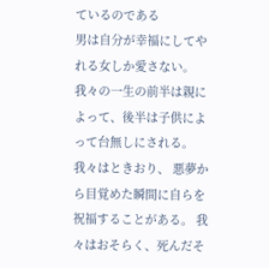ているのである
男は自分が幸福にしてやれる女しか愛さない。
我々の一生の前半は親によって、後半は子供によって台無しにされる。
我々はときおり、 悪夢から目覚めた瞬間に自らを祝福することがある。 我々はおそらく、死んだそ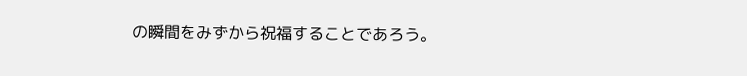の瞬間をみずから祝福することであろう。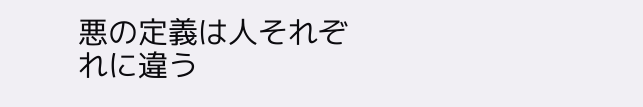悪の定義は人それぞれに違う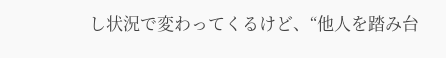し状況で変わってくるけど、“他人を踏み台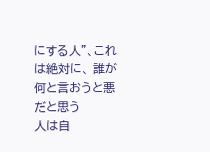にする人”、これは絶対に、 誰が何と言おうと悪だと思う
人は自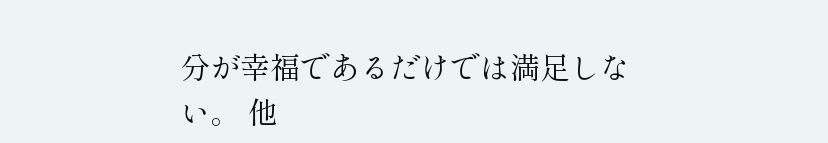分が幸福であるだけでは満足しない。 他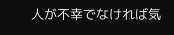人が不幸でなければ気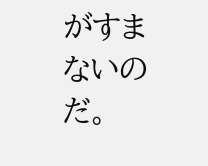がすまないのだ。